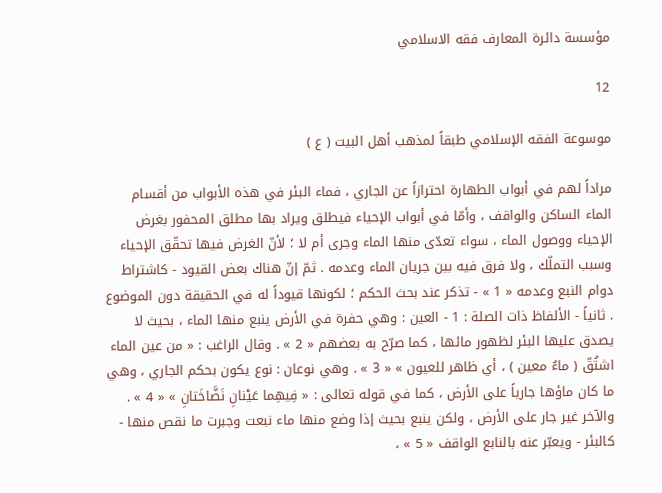مؤسسة دائرة المعارف فقه الاسلامي

12

موسوعة الفقه الإسلامي طبقاً لمذهب أهل البيت ( ع )

مراداً لهم في أبواب الطهارة احترازاً عن الجاري ، فماء البئر في هذه الأبواب من أقسام الماء الساكن والواقف ، وأمّا في أبواب الإحياء فيطلق ويراد بها مطلق المحفور بغرض الإحياء ووصول الماء ، سواء تعدّى منها الماء وجرى أم لا ؛ لأنّ الغرض فيها تحقّق الإحياء وسبب التملّك ، ولا فرق فيه بين جريان الماء وعدمه . ثمّ إنّ هناك بعض القيود - كاشتراط دوام النبع وعدمه « 1 » - تذكر عند بحث الحكم ؛ لكونها قيوداً له في الحقيقة دون الموضوع . ثانياً - الألفاظ ذات الصلة : 1 - العين : وهي حفرة في الأرض ينبع منها الماء ، بحيث لا يصدق عليها البئر لظهور مائها ، كما صرّح به بعضهم « 2 » . وقال الراغب : « من عين الماء اشتُقّ ( ماءٌ معين ) ، أي ظاهر للعيون » « 3 » . وهي نوعان : نوع يكون بحكم الجاري ، وهي ما كان ماؤها جارياً على الأرض ، كما في قوله تعالى : « فِيهِما عَيْنانِ نَضَّاخَتانِ » « 4 » . والآخر غير جار على الأرض ، ولكن ينبع بحيث إذا وضع منها ماء نبعت وجبرت ما نقص منها - كالبئر - ويعبّر عنه بالنابع الواقف « 5 » ،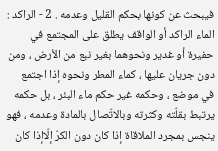فيبحث عن كونها بحكم القليل وعدمه . 2 - الراكد : الماء الراكد أو الواقف يطلق على المجتمع في حفيرة أو غدير ونحوهما بغير نبع من الأرض ، ومن دون جريان عليها ، كماء المطر ونحوه إذا اجتمع في موضع ، وحكمه غير حكم ماء البئر ، بل حكمه يرتبط بقلّته وكثرته وبالاتّصال بالمادة وعدمه ، فهو ينجس بمجرد الملاقاة إذا كان دون الكرّ إلّاإذا كان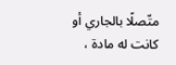متّصلًا بالجاري أو كانت له مادة ،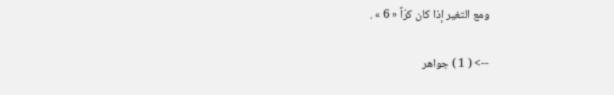ومع التغير إذا كان كرّاً « 6 » .

--> ( 1 ) جواهر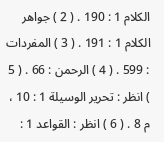الكلام 1 : 190 . ( 2 ) جواهر الكلام 1 : 191 . ( 3 ) المفردات : 599 . ( 4 ) الرحمن : 66 . ( 5 ) انظر : تحرير الوسيلة 1 : 10 ، م 8 . ( 6 ) انظر : القواعد 1 :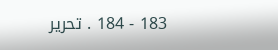183 - 184 . تحرير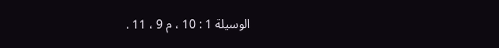الوسيلة 1 : 10 ، م 9 ، 11 .